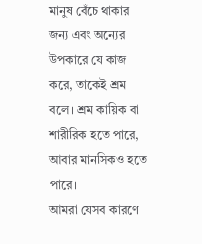মানুষ বেঁচে থাকার জন্য এবং অন্যের উপকারে যে কাজ করে, তাকেই শ্রম বলে। শ্রম কায়িক বা শারীরিক হতে পারে, আবার মানসিকও হতে পারে।
আমরা যেসব কারণে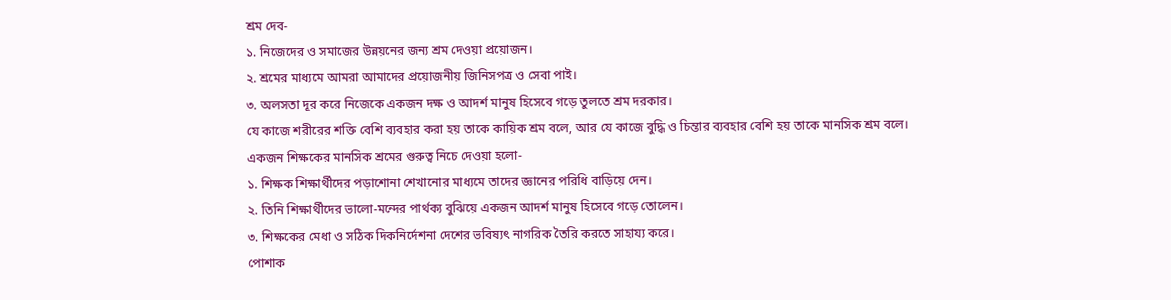শ্রম দেব-
১. নিজেদের ও সমাজের উন্নয়নের জন্য শ্রম দেওয়া প্রয়োজন।
২. শ্রমের মাধ্যমে আমরা আমাদের প্রয়োজনীয় জিনিসপত্র ও সেবা পাই।
৩. অলসতা দূর করে নিজেকে একজন দক্ষ ও আদর্শ মানুষ হিসেবে গড়ে তুলতে শ্রম দরকার।
যে কাজে শরীরের শক্তি বেশি ব্যবহার করা হয় তাকে কায়িক শ্রম বলে, আর যে কাজে বুদ্ধি ও চিন্তার ব্যবহার বেশি হয় তাকে মানসিক শ্রম বলে।
একজন শিক্ষকের মানসিক শ্রমের গুরুত্ব নিচে দেওয়া হলো-
১. শিক্ষক শিক্ষার্থীদের পড়াশোনা শেখানোর মাধ্যমে তাদের জ্ঞানের পরিধি বাড়িয়ে দেন।
২. তিনি শিক্ষার্থীদের ভালো-মন্দের পার্থক্য বুঝিয়ে একজন আদর্শ মানুষ হিসেবে গড়ে তোলেন।
৩. শিক্ষকের মেধা ও সঠিক দিকনির্দেশনা দেশের ভবিষ্যৎ নাগরিক তৈরি করতে সাহায্য করে।
পোশাক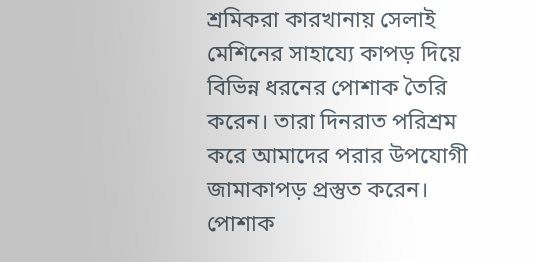শ্রমিকরা কারখানায় সেলাই মেশিনের সাহায্যে কাপড় দিয়ে বিভিন্ন ধরনের পোশাক তৈরি করেন। তারা দিনরাত পরিশ্রম করে আমাদের পরার উপযোগী জামাকাপড় প্রস্তুত করেন।
পোশাক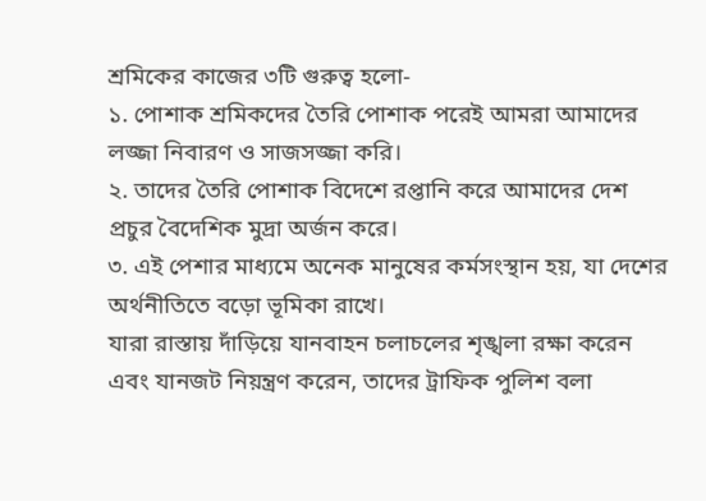শ্রমিকের কাজের ৩টি গুরুত্ব হলো-
১. পোশাক শ্রমিকদের তৈরি পোশাক পরেই আমরা আমাদের লজ্জা নিবারণ ও সাজসজ্জা করি।
২. তাদের তৈরি পোশাক বিদেশে রপ্তানি করে আমাদের দেশ প্রচুর বৈদেশিক মুদ্রা অর্জন করে।
৩. এই পেশার মাধ্যমে অনেক মানুষের কর্মসংস্থান হয়, যা দেশের অর্থনীতিতে বড়ো ভূমিকা রাখে।
যারা রাস্তায় দাঁড়িয়ে যানবাহন চলাচলের শৃঙ্খলা রক্ষা করেন এবং যানজট নিয়ন্ত্রণ করেন, তাদের ট্রাফিক পুলিশ বলা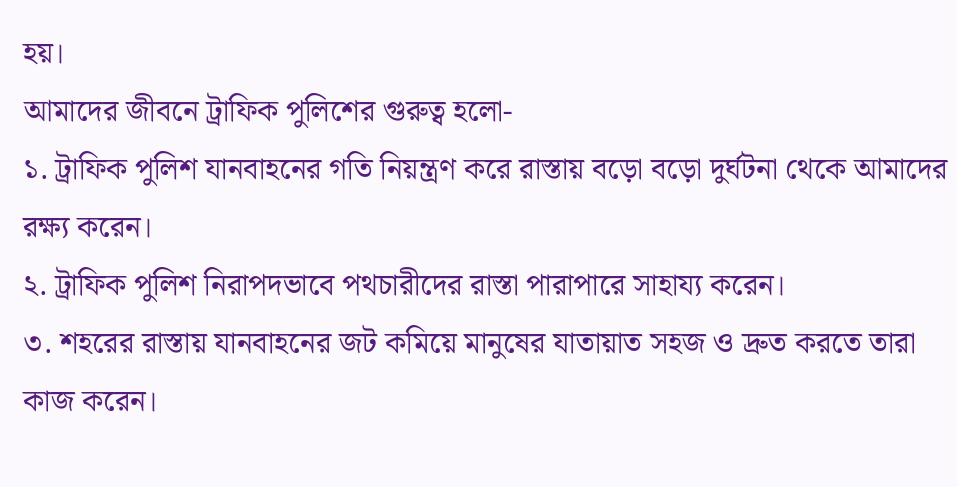হয়।
আমাদের জীবনে ট্রাফিক পুলিশের গুরুত্ব হলো-
১. ট্রাফিক পুলিশ যানবাহনের গতি নিয়ন্ত্রণ করে রাস্তায় বড়ো বড়ো দুর্ঘটনা থেকে আমাদের রক্ষ্য করেন।
২. ট্রাফিক পুলিশ নিরাপদভাবে পথচারীদের রাস্তা পারাপারে সাহায্য করেন।
৩. শহরের রাস্তায় যানবাহনের জট কমিয়ে মানুষের যাতায়াত সহজ ও দ্রুত করতে তারা কাজ করেন।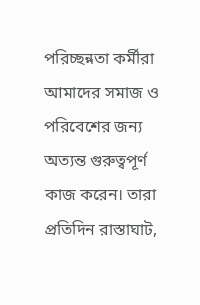পরিচ্ছন্নতা কর্মীরা আমাদের সমাজ ও পরিবেশের জন্য অত্যন্ত গুরুত্বপূর্ণ কাজ করেন। তারা প্রতিদিন রাস্তাঘাট,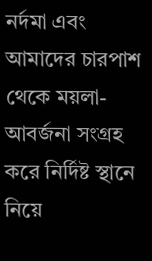নর্দমা এবং আমাদের চারপাশ থেকে ময়লা-আবর্জনা সংগ্রহ করে নির্দিষ্ট স্থানে নিয়ে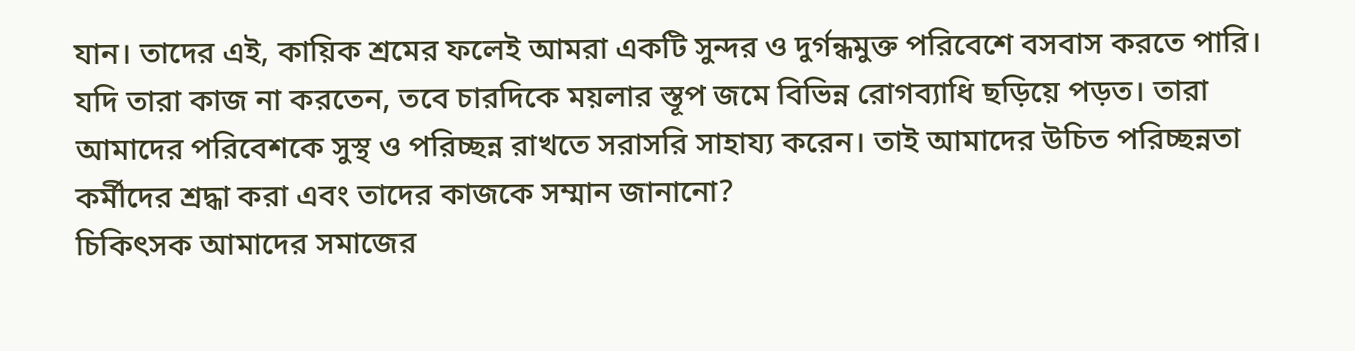যান। তাদের এই, কায়িক শ্রমের ফলেই আমরা একটি সুন্দর ও দুর্গন্ধমুক্ত পরিবেশে বসবাস করতে পারি। যদি তারা কাজ না করতেন, তবে চারদিকে ময়লার স্তূপ জমে বিভিন্ন রোগব্যাধি ছড়িয়ে পড়ত। তারা আমাদের পরিবেশকে সুস্থ ও পরিচ্ছন্ন রাখতে সরাসরি সাহায্য করেন। তাই আমাদের উচিত পরিচ্ছন্নতা কর্মীদের শ্রদ্ধা করা এবং তাদের কাজকে সম্মান জানানো?
চিকিৎসক আমাদের সমাজের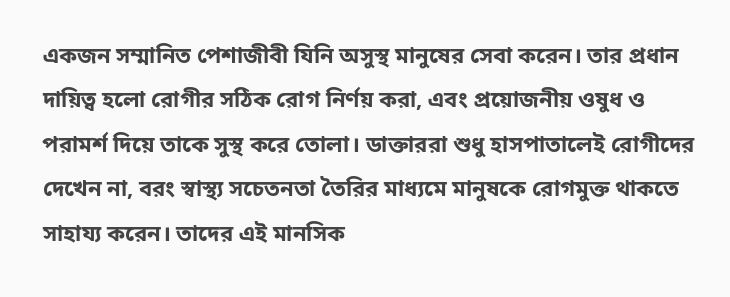একজন সম্মানিত পেশাজীবী যিনি অসুস্থ মানুষের সেবা করেন। তার প্রধান দায়িত্ব হলো রোগীর সঠিক রোগ নির্ণয় করা, এবং প্রয়োজনীয় ওষুধ ও পরামর্শ দিয়ে তাকে সুস্থ করে তোলা। ডাক্তাররা শুধু হাসপাতালেই রোগীদের দেখেন না, বরং স্বাস্থ্য সচেতনতা তৈরির মাধ্যমে মানুষকে রোগমুক্ত থাকতে সাহায্য করেন। তাদের এই মানসিক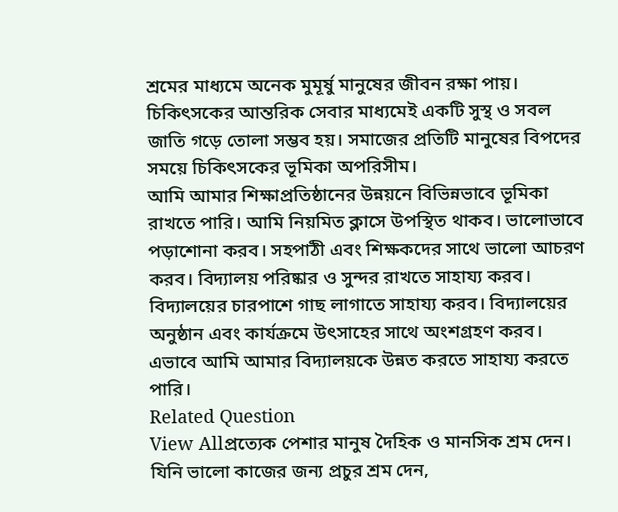শ্রমের মাধ্যমে অনেক মুমূর্ষু মানুষের জীবন রক্ষা পায়। চিকিৎসকের আন্তরিক সেবার মাধ্যমেই একটি সুস্থ ও সবল জাতি গড়ে তোলা সম্ভব হয়। সমাজের প্রতিটি মানুষের বিপদের সময়ে চিকিৎসকের ভূমিকা অপরিসীম।
আমি আমার শিক্ষাপ্রতিষ্ঠানের উন্নয়নে বিভিন্নভাবে ভূমিকা রাখতে পারি। আমি নিয়মিত ক্লাসে উপস্থিত থাকব। ভালোভাবে পড়াশোনা করব। সহপাঠী এবং শিক্ষকদের সাথে ভালো আচরণ করব। বিদ্যালয় পরিষ্কার ও সুন্দর রাখতে সাহায্য করব। বিদ্যালয়ের চারপাশে গাছ লাগাতে সাহায্য করব। বিদ্যালয়ের অনুষ্ঠান এবং কার্যক্রমে উৎসাহের সাথে অংশগ্রহণ করব। এভাবে আমি আমার বিদ্যালয়কে উন্নত করতে সাহায্য করতে পারি।
Related Question
View Allপ্রত্যেক পেশার মানুষ দৈহিক ও মানসিক শ্রম দেন।
যিনি ভালো কাজের জন্য প্রচুর শ্রম দেন,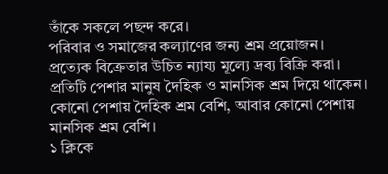তাঁকে সকলে পছন্দ করে।
পরিবার ও সমাজের কল্যাণের জন্য শ্রম প্রয়োজন।
প্রত্যেক বিক্রেতার উচিত ন্যায্য মূল্যে দ্রব্য বিক্রি করা।
প্রতিটি পেশার মানুষ দৈহিক ও মানসিক শ্রম দিয়ে থাকেন।
কোনো পেশায় দৈহিক শ্রম বেশি, আবার কোনো পেশায় মানসিক শ্রম বেশি।
১ ক্লিকে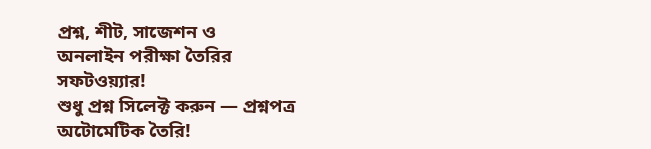প্রশ্ন, শীট, সাজেশন ও
অনলাইন পরীক্ষা তৈরির সফটওয়্যার!
শুধু প্রশ্ন সিলেক্ট করুন — প্রশ্নপত্র অটোমেটিক তৈরি!